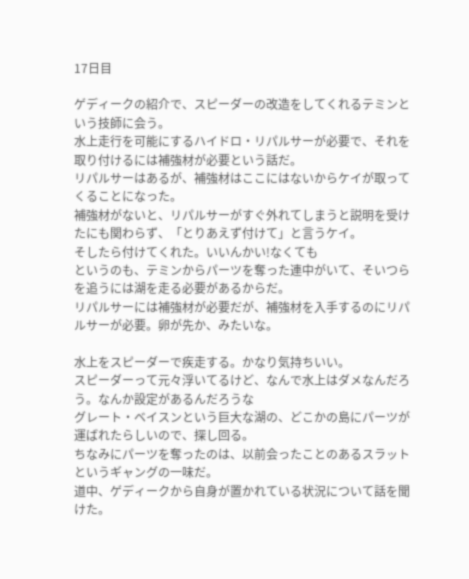17日目

ゲディークの紹介で、スピーダーの改造をしてくれるテミンという技師に会う。
水上走行を可能にするハイドロ・リパルサーが必要で、それを取り付けるには補強材が必要という話だ。
リパルサーはあるが、補強材はここにはないからケイが取ってくることになった。
補強材がないと、リパルサーがすぐ外れてしまうと説明を受けたにも関わらず、「とりあえず付けて」と言うケイ。
そしたら付けてくれた。いいんかい!なくても
というのも、テミンからパーツを奪った連中がいて、そいつらを追うには湖を走る必要があるからだ。
リパルサーには補強材が必要だが、補強材を入手するのにリパルサーが必要。卵が先か、みたいな。

水上をスピーダーで疾走する。かなり気持ちいい。
スピーダーって元々浮いてるけど、なんで水上はダメなんだろう。なんか設定があるんだろうな
グレート・ベイスンという巨大な湖の、どこかの島にパーツが運ばれたらしいので、探し回る。
ちなみにパーツを奪ったのは、以前会ったことのあるスラットというギャングの一味だ。
道中、ゲディークから自身が置かれている状況について話を聞けた。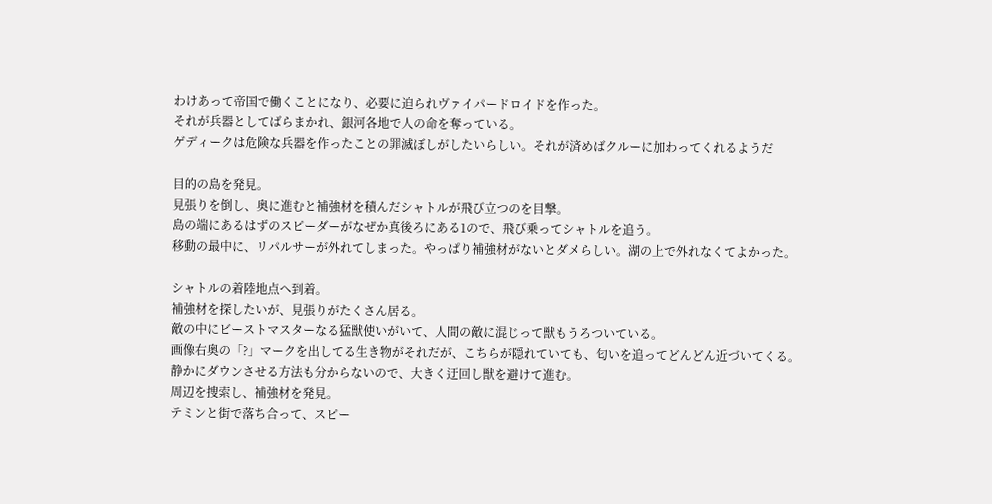わけあって帝国で働くことになり、必要に迫られヴァイパードロイドを作った。
それが兵器としてばらまかれ、銀河各地で人の命を奪っている。
ゲディークは危険な兵器を作ったことの罪滅ぼしがしたいらしい。それが済めばクルーに加わってくれるようだ

目的の島を発見。
見張りを倒し、奥に進むと補強材を積んだシャトルが飛び立つのを目撃。
島の端にあるはずのスピーダーがなぜか真後ろにある1ので、飛び乗ってシャトルを追う。
移動の最中に、リパルサーが外れてしまった。やっぱり補強材がないとダメらしい。湖の上で外れなくてよかった。

シャトルの着陸地点へ到着。
補強材を探したいが、見張りがたくさん居る。
敵の中にビーストマスターなる猛獣使いがいて、人間の敵に混じって獣もうろついている。
画像右奥の「?」マークを出してる生き物がそれだが、こちらが隠れていても、匂いを追ってどんどん近づいてくる。
静かにダウンさせる方法も分からないので、大きく迂回し獣を避けて進む。
周辺を捜索し、補強材を発見。
テミンと街で落ち合って、スピー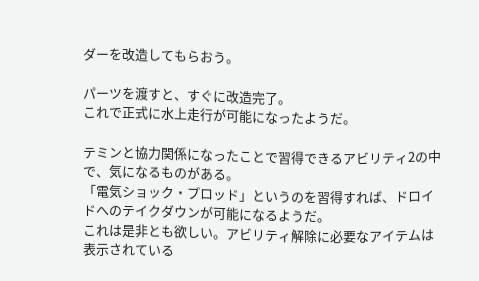ダーを改造してもらおう。

パーツを渡すと、すぐに改造完了。
これで正式に水上走行が可能になったようだ。

テミンと協力関係になったことで習得できるアビリティ2の中で、気になるものがある。
「電気ショック・プロッド」というのを習得すれば、ドロイドへのテイクダウンが可能になるようだ。
これは是非とも欲しい。アビリティ解除に必要なアイテムは表示されている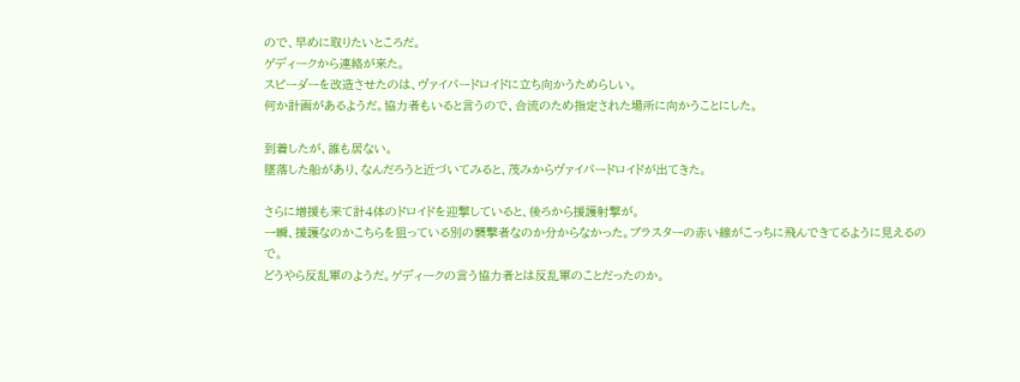ので、早めに取りたいところだ。
ゲディークから連絡が来た。
スピーダーを改造させたのは、ヴァイパードロイドに立ち向かうためらしい。
何か計画があるようだ。協力者もいると言うので、合流のため指定された場所に向かうことにした。

到着したが、誰も居ない。
墜落した船があり、なんだろうと近づいてみると、茂みからヴァイパードロイドが出てきた。

さらに増援も来て計4体のドロイドを迎撃していると、後ろから援護射撃が。
一瞬、援護なのかこちらを狙っている別の襲撃者なのか分からなかった。ブラスターの赤い線がこっちに飛んできてるように見えるので。
どうやら反乱軍のようだ。ゲディークの言う協力者とは反乱軍のことだったのか。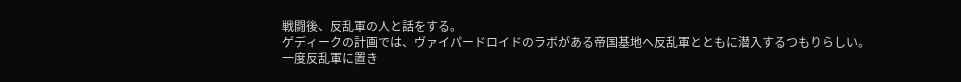戦闘後、反乱軍の人と話をする。
ゲディークの計画では、ヴァイパードロイドのラボがある帝国基地へ反乱軍とともに潜入するつもりらしい。
一度反乱軍に置き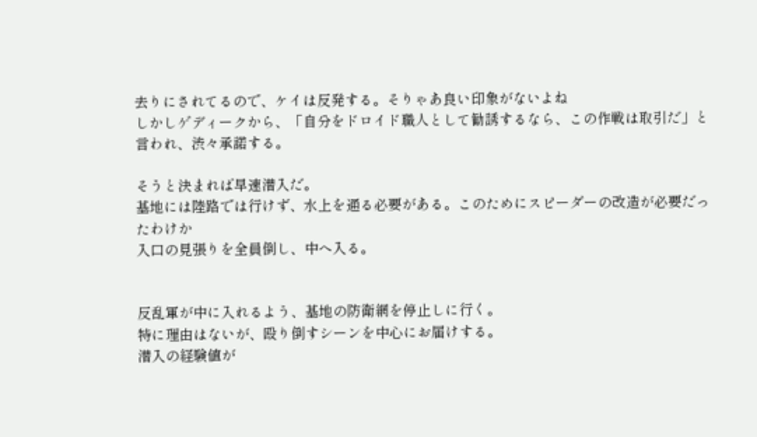去りにされてるので、ケイは反発する。そりゃあ良い印象がないよね
しかしゲディークから、「自分をドロイド職人として勧誘するなら、この作戦は取引だ」と言われ、渋々承諾する。

そうと決まれば早速潜入だ。
基地には陸路では行けず、水上を通る必要がある。このためにスピーダーの改造が必要だったわけか
入口の見張りを全員倒し、中へ入る。


反乱軍が中に入れるよう、基地の防衛網を停止しに行く。
特に理由はないが、殴り倒すシーンを中心にお届けする。
潜入の経験値が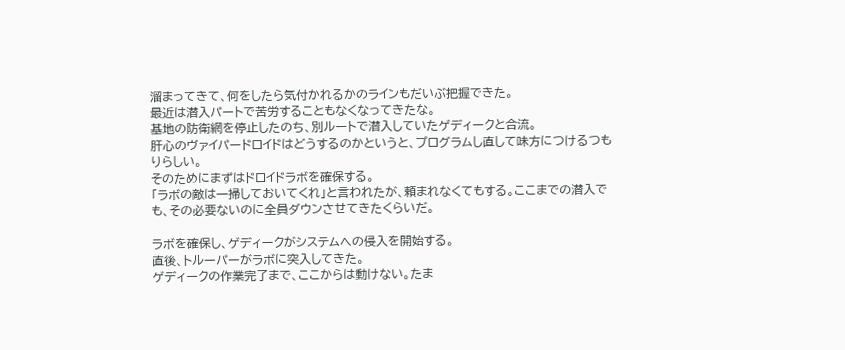溜まってきて、何をしたら気付かれるかのラインもだいぶ把握できた。
最近は潜入パートで苦労することもなくなってきたな。
基地の防衛網を停止したのち、別ルートで潜入していたゲディークと合流。
肝心のヴァイパードロイドはどうするのかというと、プログラムし直して味方につけるつもりらしい。
そのためにまずはドロイドラボを確保する。
「ラボの敵は一掃しておいてくれ」と言われたが、頼まれなくてもする。ここまでの潜入でも、その必要ないのに全員ダウンさせてきたくらいだ。

ラボを確保し、ゲディークがシステムへの侵入を開始する。
直後、トルーパーがラボに突入してきた。
ゲディークの作業完了まで、ここからは動けない。たま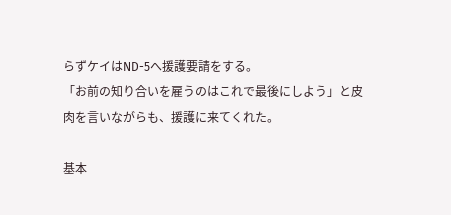らずケイはND-5へ援護要請をする。
「お前の知り合いを雇うのはこれで最後にしよう」と皮肉を言いながらも、援護に来てくれた。

基本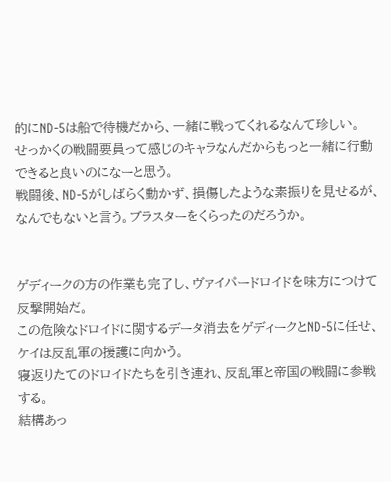的にND-5は船で待機だから、一緒に戦ってくれるなんて珍しい。
せっかくの戦闘要員って感じのキャラなんだからもっと一緒に行動できると良いのになーと思う。
戦闘後、ND-5がしばらく動かず、損傷したような素振りを見せるが、なんでもないと言う。ブラスターをくらったのだろうか。


ゲディークの方の作業も完了し、ヴァイパードロイドを味方につけて反撃開始だ。
この危険なドロイドに関するデータ消去をゲディークとND-5に任せ、ケイは反乱軍の援護に向かう。
寝返りたてのドロイドたちを引き連れ、反乱軍と帝国の戦闘に参戦する。
結構あっ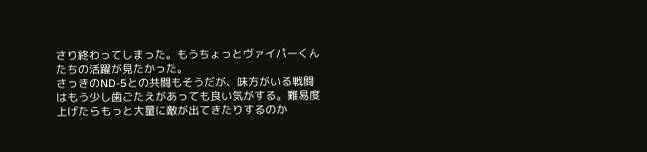さり終わってしまった。もうちょっとヴァイパーくんたちの活躍が見たかった。
さっきのND-5との共闘もそうだが、味方がいる戦闘はもう少し歯ごたえがあっても良い気がする。難易度上げたらもっと大量に敵が出てきたりするのか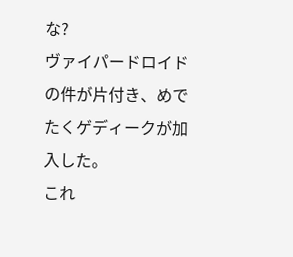な?
ヴァイパードロイドの件が片付き、めでたくゲディークが加入した。
これ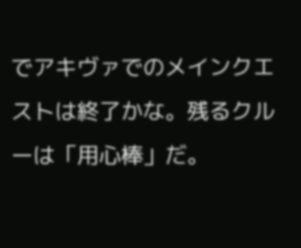でアキヴァでのメインクエストは終了かな。残るクルーは「用心棒」だ。